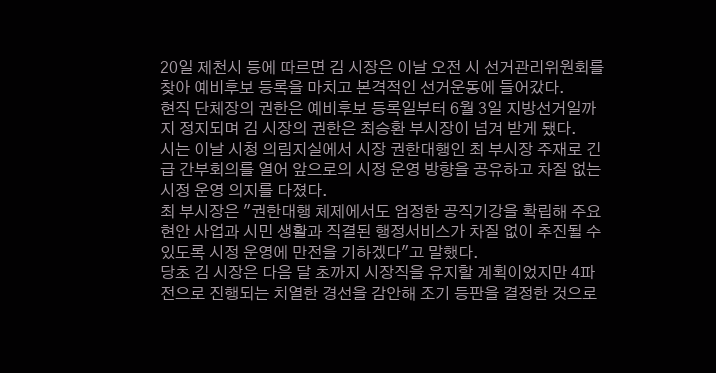20일 제천시 등에 따르면 김 시장은 이날 오전 시 선거관리위원회를 찾아 예비후보 등록을 마치고 본격적인 선거운동에 들어갔다.
현직 단체장의 권한은 예비후보 등록일부터 6월 3일 지방선거일까지 정지되며 김 시장의 권한은 최승환 부시장이 넘겨 받게 됐다.
시는 이날 시청 의림지실에서 시장 권한대행인 최 부시장 주재로 긴급 간부회의를 열어 앞으로의 시정 운영 방향을 공유하고 차질 없는 시정 운영 의지를 다졌다.
최 부시장은 "권한대행 체제에서도 엄정한 공직기강을 확립해 주요 현안 사업과 시민 생활과 직결된 행정서비스가 차질 없이 추진될 수 있도록 시정 운영에 만전을 기하겠다"고 말했다.
당초 김 시장은 다음 달 초까지 시장직을 유지할 계획이었지만 4파전으로 진행되는 치열한 경선을 감안해 조기 등판을 결정한 것으로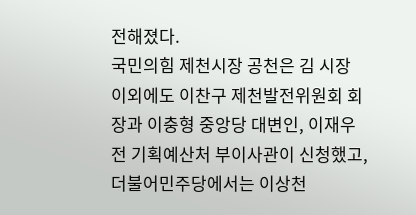전해졌다.
국민의힘 제천시장 공천은 김 시장 이외에도 이찬구 제천발전위원회 회장과 이충형 중앙당 대변인, 이재우 전 기획예산처 부이사관이 신청했고, 더불어민주당에서는 이상천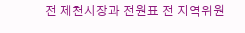전 제천시장과 전원표 전 지역위원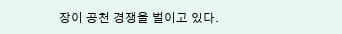장이 공천 경쟁을 벌이고 있다.